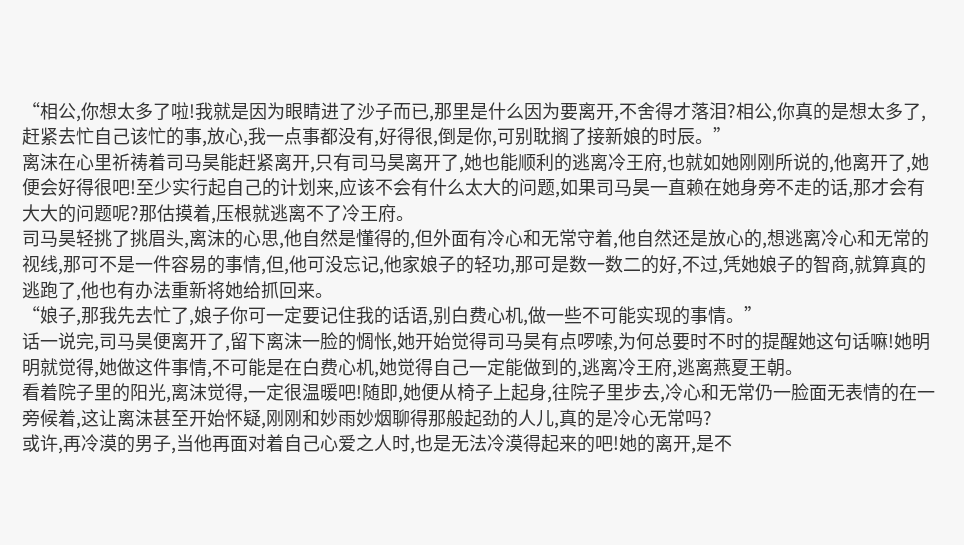“相公,你想太多了啦!我就是因为眼睛进了沙子而已,那里是什么因为要离开,不舍得才落泪?相公,你真的是想太多了,赶紧去忙自己该忙的事,放心,我一点事都没有,好得很,倒是你,可别耽搁了接新娘的时辰。”
离沫在心里祈祷着司马昊能赶紧离开,只有司马昊离开了,她也能顺利的逃离冷王府,也就如她刚刚所说的,他离开了,她便会好得很吧!至少实行起自己的计划来,应该不会有什么太大的问题,如果司马昊一直赖在她身旁不走的话,那才会有大大的问题呢?那估摸着,压根就逃离不了冷王府。
司马昊轻挑了挑眉头,离沫的心思,他自然是懂得的,但外面有冷心和无常守着,他自然还是放心的,想逃离冷心和无常的视线,那可不是一件容易的事情,但,他可没忘记,他家娘子的轻功,那可是数一数二的好,不过,凭她娘子的智商,就算真的逃跑了,他也有办法重新将她给抓回来。
“娘子,那我先去忙了,娘子你可一定要记住我的话语,别白费心机,做一些不可能实现的事情。”
话一说完,司马昊便离开了,留下离沫一脸的惆怅,她开始觉得司马昊有点啰嗦,为何总要时不时的提醒她这句话嘛!她明明就觉得,她做这件事情,不可能是在白费心机,她觉得自己一定能做到的,逃离冷王府,逃离燕夏王朝。
看着院子里的阳光,离沫觉得,一定很温暖吧!随即,她便从椅子上起身,往院子里步去,冷心和无常仍一脸面无表情的在一旁候着,这让离沫甚至开始怀疑,刚刚和妙雨妙烟聊得那般起劲的人儿,真的是冷心无常吗?
或许,再冷漠的男子,当他再面对着自己心爱之人时,也是无法冷漠得起来的吧!她的离开,是不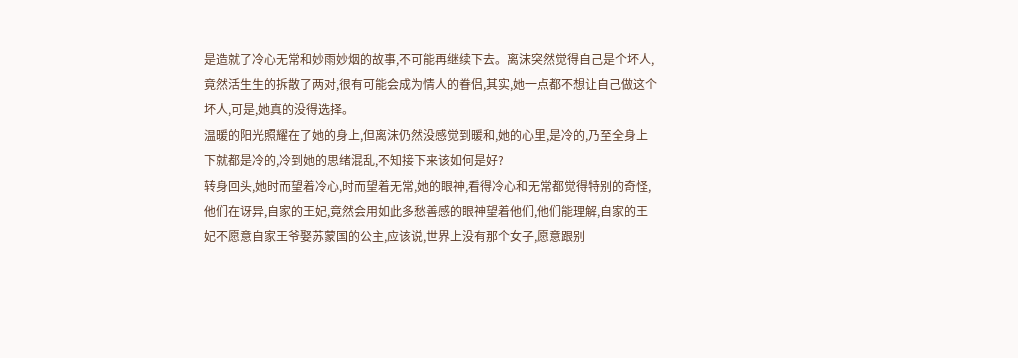是造就了冷心无常和妙雨妙烟的故事,不可能再继续下去。离沫突然觉得自己是个坏人,竟然活生生的拆散了两对,很有可能会成为情人的眷侣,其实,她一点都不想让自己做这个坏人,可是,她真的没得选择。
温暖的阳光照耀在了她的身上,但离沫仍然没感觉到暖和,她的心里,是冷的,乃至全身上下就都是冷的,冷到她的思绪混乱,不知接下来该如何是好?
转身回头,她时而望着冷心,时而望着无常,她的眼神,看得冷心和无常都觉得特别的奇怪,他们在讶异,自家的王妃,竟然会用如此多愁善感的眼神望着他们,他们能理解,自家的王妃不愿意自家王爷娶苏蒙国的公主,应该说,世界上没有那个女子,愿意跟别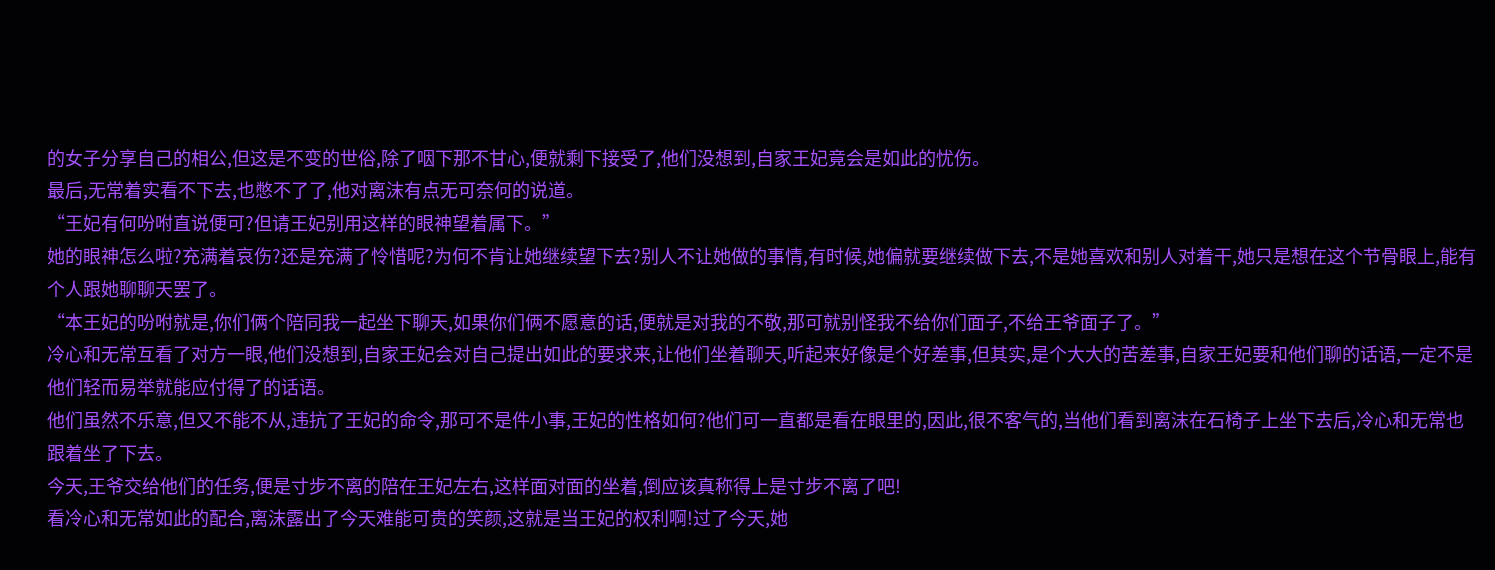的女子分享自己的相公,但这是不变的世俗,除了咽下那不甘心,便就剩下接受了,他们没想到,自家王妃竟会是如此的忧伤。
最后,无常着实看不下去,也憋不了了,他对离沫有点无可奈何的说道。
“王妃有何吩咐直说便可?但请王妃别用这样的眼神望着属下。”
她的眼神怎么啦?充满着哀伤?还是充满了怜惜呢?为何不肯让她继续望下去?别人不让她做的事情,有时候,她偏就要继续做下去,不是她喜欢和别人对着干,她只是想在这个节骨眼上,能有个人跟她聊聊天罢了。
“本王妃的吩咐就是,你们俩个陪同我一起坐下聊天,如果你们俩不愿意的话,便就是对我的不敬,那可就别怪我不给你们面子,不给王爷面子了。”
冷心和无常互看了对方一眼,他们没想到,自家王妃会对自己提出如此的要求来,让他们坐着聊天,听起来好像是个好差事,但其实,是个大大的苦差事,自家王妃要和他们聊的话语,一定不是他们轻而易举就能应付得了的话语。
他们虽然不乐意,但又不能不从,违抗了王妃的命令,那可不是件小事,王妃的性格如何?他们可一直都是看在眼里的,因此,很不客气的,当他们看到离沫在石椅子上坐下去后,冷心和无常也跟着坐了下去。
今天,王爷交给他们的任务,便是寸步不离的陪在王妃左右,这样面对面的坐着,倒应该真称得上是寸步不离了吧!
看冷心和无常如此的配合,离沫露出了今天难能可贵的笑颜,这就是当王妃的权利啊!过了今天,她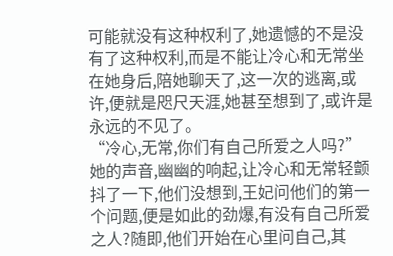可能就没有这种权利了,她遗憾的不是没有了这种权利,而是不能让冷心和无常坐在她身后,陪她聊天了,这一次的逃离,或许,便就是咫尺天涯,她甚至想到了,或许是永远的不见了。
“冷心,无常,你们有自己所爱之人吗?”
她的声音,幽幽的响起,让冷心和无常轻颤抖了一下,他们没想到,王妃问他们的第一个问题,便是如此的劲爆,有没有自己所爱之人?随即,他们开始在心里问自己,其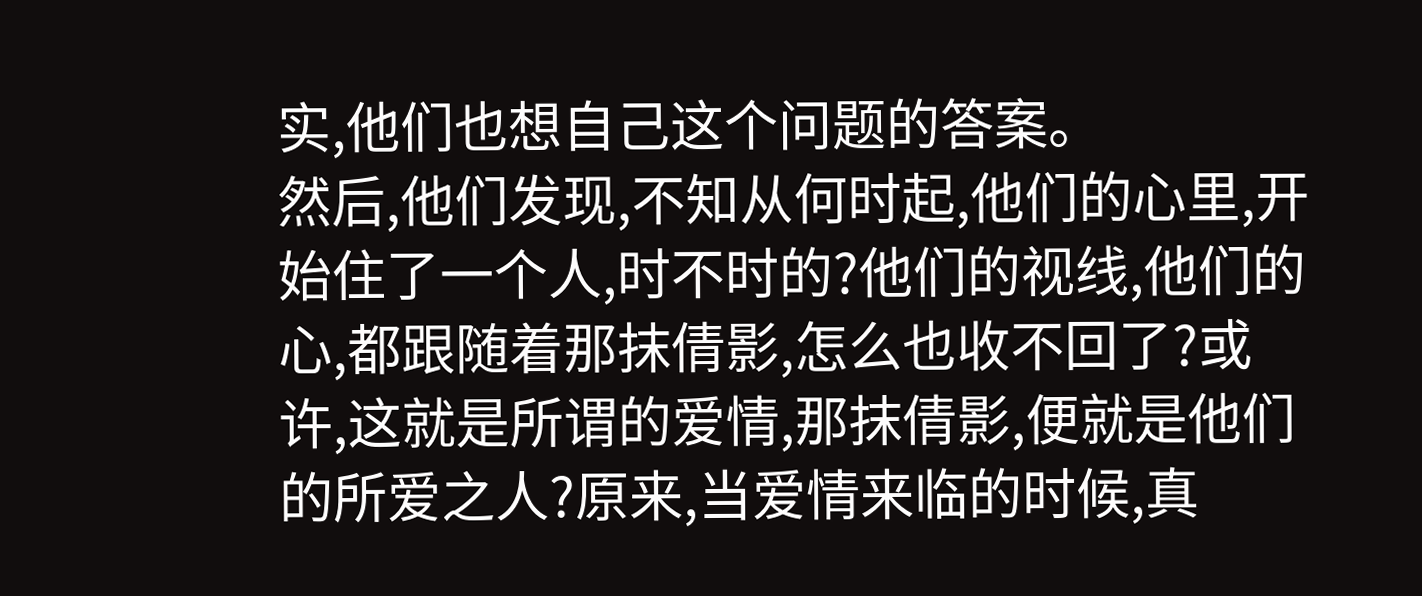实,他们也想自己这个问题的答案。
然后,他们发现,不知从何时起,他们的心里,开始住了一个人,时不时的?他们的视线,他们的心,都跟随着那抹倩影,怎么也收不回了?或许,这就是所谓的爱情,那抹倩影,便就是他们的所爱之人?原来,当爱情来临的时候,真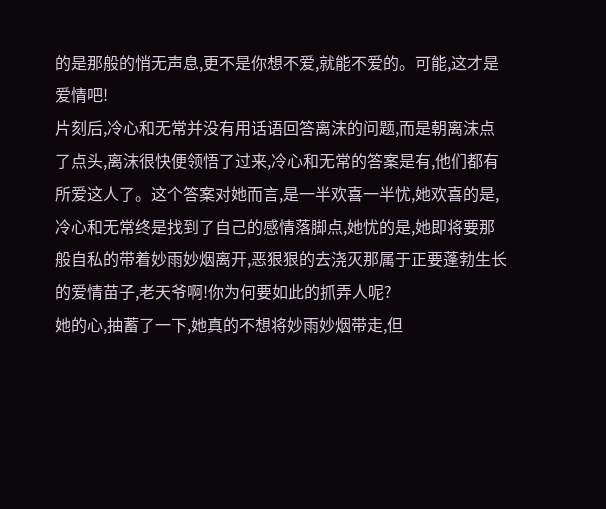的是那般的悄无声息,更不是你想不爱,就能不爱的。可能,这才是爱情吧!
片刻后,冷心和无常并没有用话语回答离沫的问题,而是朝离沫点了点头,离沫很快便领悟了过来,冷心和无常的答案是有,他们都有所爱这人了。这个答案对她而言,是一半欢喜一半忧,她欢喜的是,冷心和无常终是找到了自己的感情落脚点,她忧的是,她即将要那般自私的带着妙雨妙烟离开,恶狠狠的去浇灭那属于正要蓬勃生长的爱情苗子,老天爷啊!你为何要如此的抓弄人呢?
她的心,抽蓄了一下,她真的不想将妙雨妙烟带走,但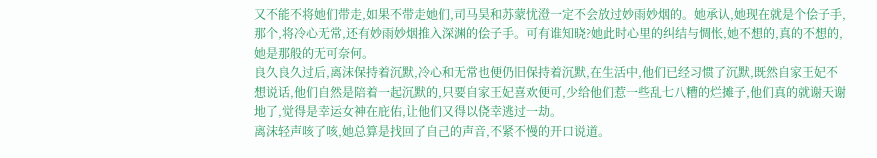又不能不将她们带走,如果不带走她们,司马昊和苏蒙忧澄一定不会放过妙雨妙烟的。她承认,她现在就是个侩子手,那个,将冷心无常,还有妙雨妙烟推入深渊的侩子手。可有谁知晓?她此时心里的纠结与惆怅,她不想的,真的不想的,她是那般的无可奈何。
良久良久过后,离沫保持着沉默,冷心和无常也便仍旧保持着沉默,在生活中,他们已经习惯了沉默,既然自家王妃不想说话,他们自然是陪着一起沉默的,只要自家王妃喜欢便可,少给他们惹一些乱七八糟的烂摊子,他们真的就谢天谢地了,觉得是幸运女神在庇佑,让他们又得以侥幸逃过一劫。
离沫轻声咳了咳,她总算是找回了自己的声音,不紧不慢的开口说道。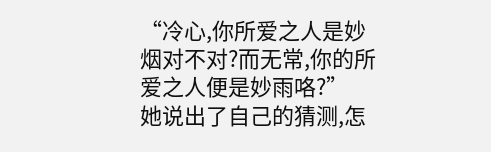“冷心,你所爱之人是妙烟对不对?而无常,你的所爱之人便是妙雨咯?”
她说出了自己的猜测,怎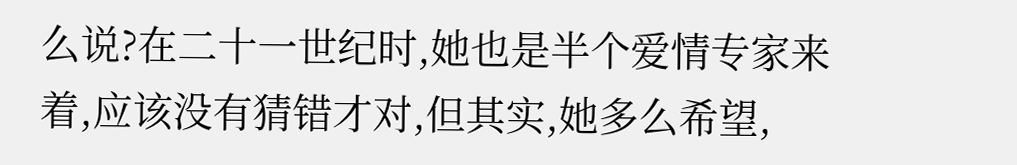么说?在二十一世纪时,她也是半个爱情专家来着,应该没有猜错才对,但其实,她多么希望,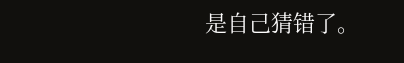是自己猜错了。